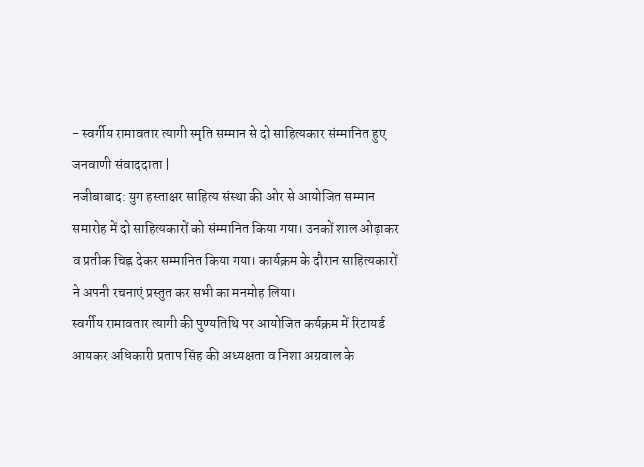- स्वर्गीय रामावतार त्यागी स्मृति सम्मान से दो साहित्यकार संम्मानित हुए
जनवाणी संवाददाता |
नजीबाबाद: युग हस्ताक्षर साहित्य संस्था की ओर से आयोजित सम्मान समारोह में दो साहित्यकारों को संम्मानित किया गया। उनकों शाल ओढ़ाकर व प्रतीक चिह्न देकर सम्मानित किया गया। कार्यक्रम के दौरान साहित्यकारों ने अपनी रचनाएं प्रस्तुत कर सभी का मनमोह लिया।
स्वर्गीय रामावतार त्यागी की पुण्यतिथि पर आयोजित कर्यक्रम में रिटायर्ड आयकर अधिकारी प्रताप सिंह की अध्यक्षता व निशा अग्रवाल के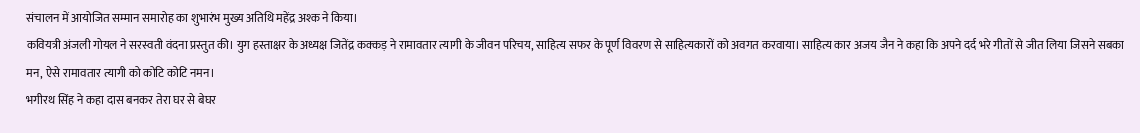संचालन में आयोजित सम्मान समारोह का शुभारंभ मुख्य अतिथि महेंद्र अश्क ने किया।
कवियत्री अंजली गोयल ने सरस्वती वंदना प्रस्तुत की। युग हस्ताक्षर के अध्यक्ष जितेंद्र कक्कड़ ने रामावतार त्यागी के जीवन परिचय, साहित्य सफर के पूर्ण विवरण से साहित्यकारों को अवगत करवाया। साहित्य कार अजय जैन ने कहा कि अपने दर्द भरे गीतों से जीत लिया जिसने सबका मन, ऐसे रामावतार त्यागी को कोटि कोटि नमन।
भगीरथ सिंह ने कहा दास बनकर तेरा घर से बेघर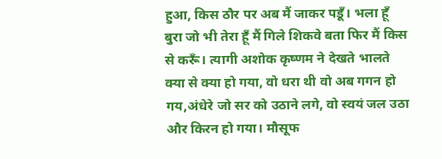हुआ, किस ठौर पर अब मैं जाकर पडूँ। भला हूँ बुरा जो भी तेरा हूँ मैं गिले शिकवे बता फिर मैं किस से करूँ। त्यागी अशोक कृष्णम ने देखते भालते क्या से क्या हो गया, वो धरा थी वो अब गगन हो गय,अंधेरे जो सर को उठाने लगे, वो स्वयं जल उठा और किरन हो गया। मौसूफ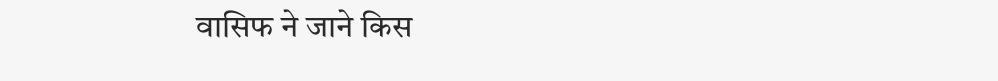वासिफ ने जाने किस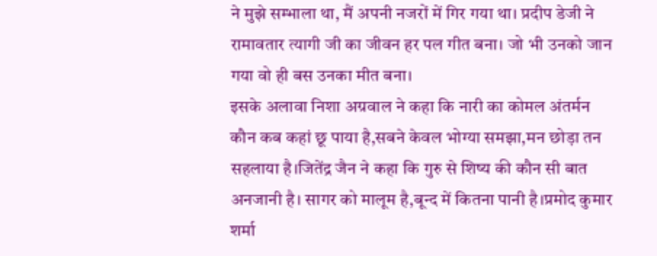ने मुझे सम्भाला था, मैं अपनी नजरों में गिर गया था। प्रदीप डेजी ने रामावतार त्यागी जी का जीवन हर पल गीत बना। जो भी उनको जान गया वो ही बस उनका मीत बना।
इसके अलावा निशा अग्रवाल ने कहा कि नारी का कोमल अंतर्मन कौन कब कहां छू पाया है,सबने केवल भोग्या समझा,मन छोड़ा तन सहलाया है।जितेंद्र जैन ने कहा कि गुरु से शिष्य की कौन सी बात अनजानी है। सागर को मालूम है,बून्द में कितना पानी है।प्रमोद कुमार शर्मा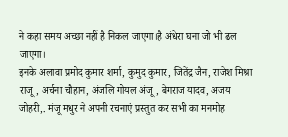ने कहा समय अच्छा नहीं है निकल जाएगा।है अंधेरा घना जो भी ढल जाएगा।
इनके अलावा प्रमोद कुमार शर्मा, कुमुद कुमार, जितेंद्र जैन, राजेश मिश्रा राजू, अर्चना चौहान, अंजलि गोयल अंजू, बेगराज यादव, अजय जोहरी,. मंजू मधुर ने अपनी रचनाएं प्रस्तुत कर सभी का मनमोह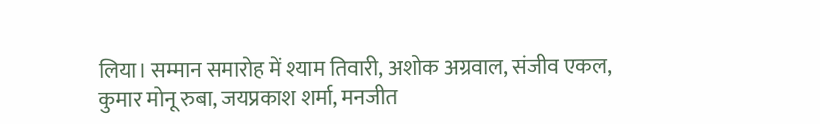लिया। सम्मान समारोह में श्याम तिवारी, अशोक अग्रवाल, संजीव एकल, कुमार मोनू रुबा, जयप्रकाश शर्मा, मनजीत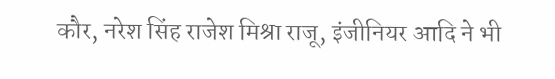कौर, नरेश सिंह राजेश मिश्रा राजू, इंजीनियर आदि ने भी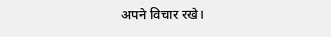अपने विचार रखे।